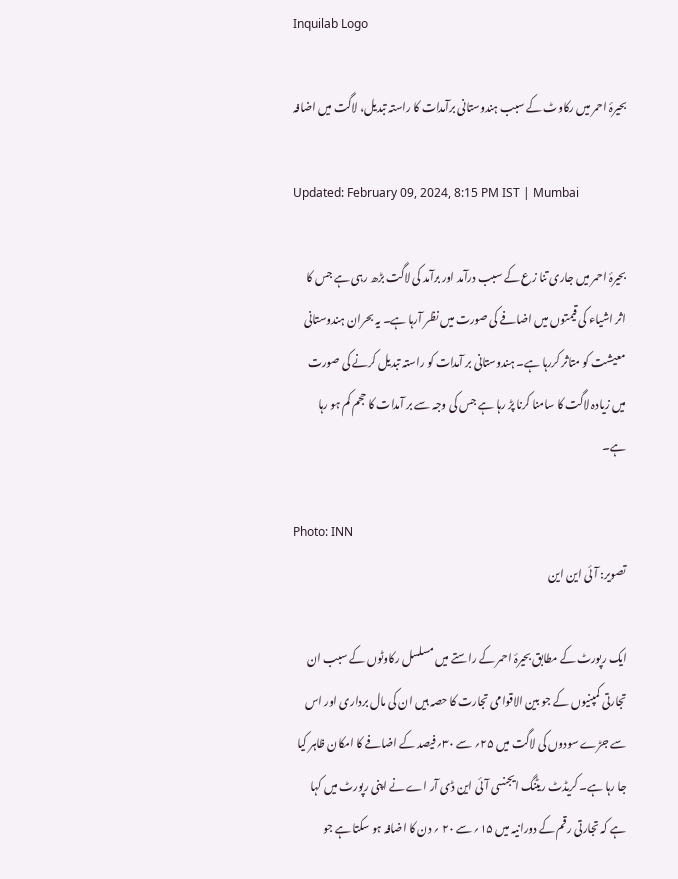Inquilab Logo

بحیرۂ احمر میں رکاوٹ کے سبب ہندوستانی برآمدات کا راستہ تبدیل، لاگت میں اضافہ

Updated: February 09, 2024, 8:15 PM IST | Mumbai

بحیرۂ احمر میں جاری تنا زع کے سبب درآمد اور برآمد کی لاگت بڑھ رہی ہے جس کا اثر اشیاء کی قیمتوں میں اضافے کی صورت میں نظر آرہا ہے۔ یہ بحران ہندوستانی معیشت کو متاثر کررہا ہے۔ ہندوستانی بر آمدات کو راستہ تبدیل کرنے کی صورت میں زیادہ لاگت کا سامنا کرنا پڑ رہا ہے جس کی وجہ سے بر آمدات کا حجم کم ہو رہا ہے۔

Photo: INN
تصویر: آئی این این

ایک رپورٹ کے مطابق بحیرۂ احمر کے راستے میں مسلسل رکاوٹوں کے سبب ان تجارتی کمپنیوں کے جو بین الاقوامی تجارت کا حصہ ہیں ان کی مال برداری اور اس سے جڑے سودوں کی لاگت میں ۲۵؍ سے ۳۰؍فیصد کے اضافے کا امکان ظاہر کیا جا رہا ہے۔ کریڈٹ ریٹنگ ایجنسی آئی این ڈی آر اے نے اپنی رپورٹ میں کہا ہے کہ تجارتی رقم کے دورانیہ میں ۱۵؍ سے ۲۰ ؍ دن کا اضافہ ہو سکتا ہے جو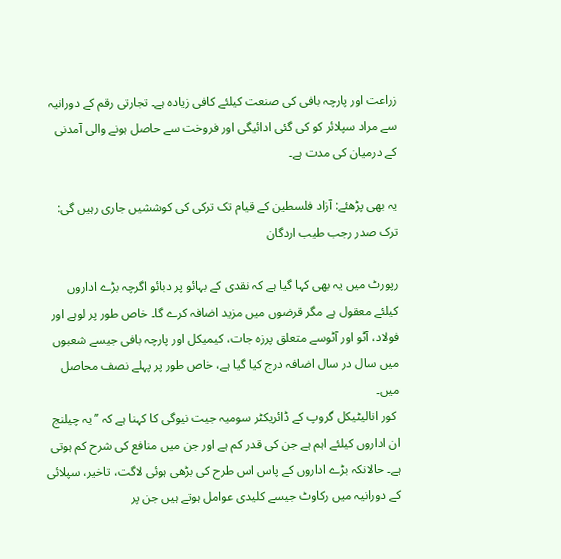زراعت اور پارچہ بافی کی صنعت کیلئے کافی زیادہ ہے۔ تجارتی رقم کے دورانیہ سے مراد سپلائر کو کی گئی ادائیگی اور فروخت سے حاصل ہونے والی آمدنی کے درمیان کی مدت ہے۔

یہ بھی پڑھئے: آزاد فلسطین کے قیام تک ترکی کی کوششیں جاری رہیں گی: ترک صدر رجب طیب اردگان

رپورٹ میں یہ بھی کہا گیا ہے کہ نقدی کے بہائو پر دبائو اگرچہ بڑے اداروں کیلئے معقول ہے مگر قرضوں میں مزید اضافہ کرے گا۔ خاص طور پر لوہے اور فولاد، آٹو اور آٹوسے متعلق پرزہ جات، کیمیکل اور پارچہ بافی جیسے شعبوں میں سال در سال اضافہ درج کیا گیا ہے، خاص طور پر پہلے نصف محاصل میں۔
 کور انالیٹیکل گروپ کے ڈائریکٹر سومیہ جیت نیوگی کا کہنا ہے کہ ’’یہ چیلنج ان اداروں کیلئے اہم ہے جن کی قدر کم ہے اور جن میں منافع کی شرح کم ہوتی ہے۔ حالانکہ بڑے اداروں کے پاس اس طرح کی بڑھی ہوئی لاگت، تاخیر، سپلائی کے دورانیہ میں رکاوٹ جیسے کلیدی عوامل ہوتے ہیں جن پر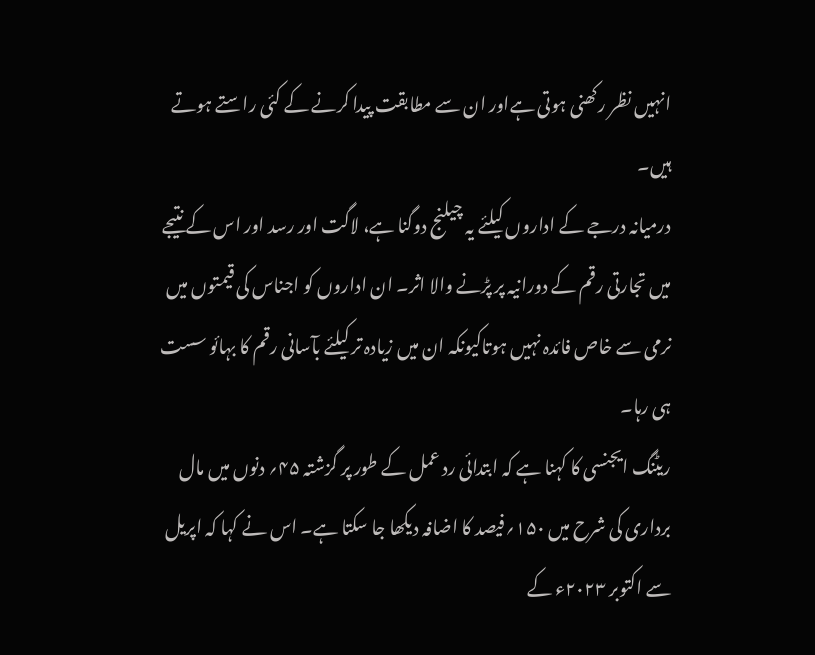انہیں نظر رکھنی ہوتی ہےاور ان سے مطابقت پیدا کرنے کے کئی راستے ہوتے ہیں۔
درمیانہ درجے کے اداروں کیلئے یہ چیلنج دوگنا ہے، لاگت اور رسد اور اس کے نتیجے میں تجارتی رقم کے دورانیہ پر پڑنے والا اثر۔ ان اداروں کو اجناس کی قیمتوں میں نرمی سے خاص فائدہ نہیں ہوتاکیونکہ ان میں زیادہ تر کیلئے بآسانی رقم کا بہائو سست ہی رہا۔
ریٹنگ ایجنسی کا کہنا ہے کہ ابتدائی رد عمل کے طور پر گزشتہ ۴۵؍ دنوں میں مال برداری کی شرح میں ۱۵۰؍فیصد کا اضافہ دیکھا جا سکتا ہے۔ اس نے کہا کہ اپریل سے اکتوبر ۲۰۲۳ء کے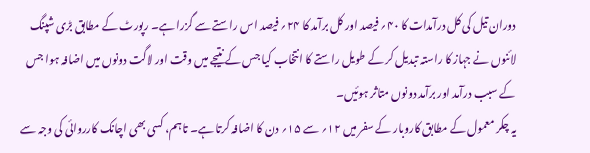دوران تیل کی کل درآمدات کا ۴۰؍ فیصد اور کل برآمد کا ۲۴؍ فیصد اس راستے سے گزرا ہے۔ رپورٹ کے مطابق بڑی شپنگ لائنوں نے جہاز کا راستہ تبدیل کر کے طویل راستے کا انتخاب کیا جس کے نتیجے میں وقت اور لاگت دونوں میں اضافہ ہوا جس کے سبب درآمد اور برآمد دونوں متاثر ہوئیں۔
یہ چکر معمول کے مطابق کاروبار کے سفر میں ۱۲؍ سے ۱۵؍ دن کا اضافہ کرتا ہے۔ تاہم، کسی بھی اچانک کارروائی کی وجہ سے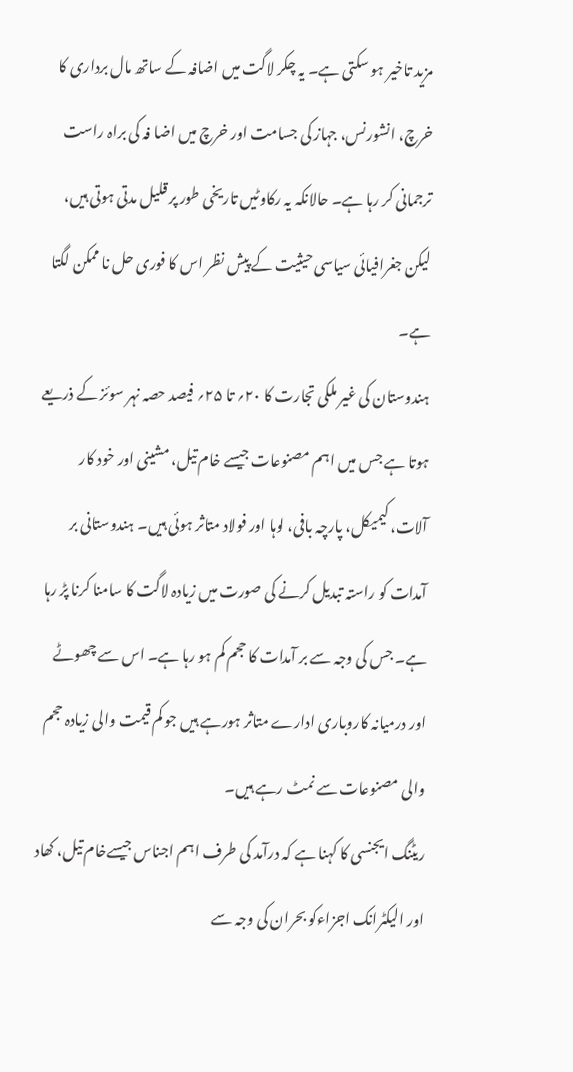مزید تاخیر ہو سکتی ہے۔ یہ چکر لاگت میں اضافہ کے ساتھ مال برداری کا خرچ، انشورنس، جہاز کی جسامت اور خرچ میں اضا فہ کی براہ راست ترجمانی کر رہا ہے۔ حالانکہ یہ رکاوٹیں تاریخی طور پر قلیل مدتی ہوتی ہیں، لیکن جغرافیائی سیاسی حیثیت کے پیش نظر اس کا فوری حل نا ممکن لگتا ہے۔
ہندوستان کی غیر ملکی تجارت کا ۲۰؍ تا ۲۵؍ فیصد حصہ نہر سوئز کے ذریعے ہوتا ہے جس میں اہم مصنوعات جیسے خام تیل، مشینی اور خود کار آلات، کیمیکل، پارچہ بافی، لوہا اور فولاد متاثر ہوئی ہیں۔ ہندوستانی بر آمدات کو راستہ تبدیل کرنے کی صورت میں زیادہ لاگت کا سامنا کرنا پڑ رہا ہے۔ جس کی وجہ سے بر آمدات کا حجم کم ہو رہا ہے۔ اس سے چھوٹے اور درمیانہ کاروباری ادارے متاثر ہورہے ہیں جو کم قیمت والی زیادہ حجم والی مصنوعات سے نمٹ رہے ہیں۔
ریٹنگ ایجنسی کا کہنا ہے کہ درآمد کی طرف اہم اجناس جیسےخام تیل، کھاد اور الیکٹرانک اجزاءکو بحران کی وجہ سے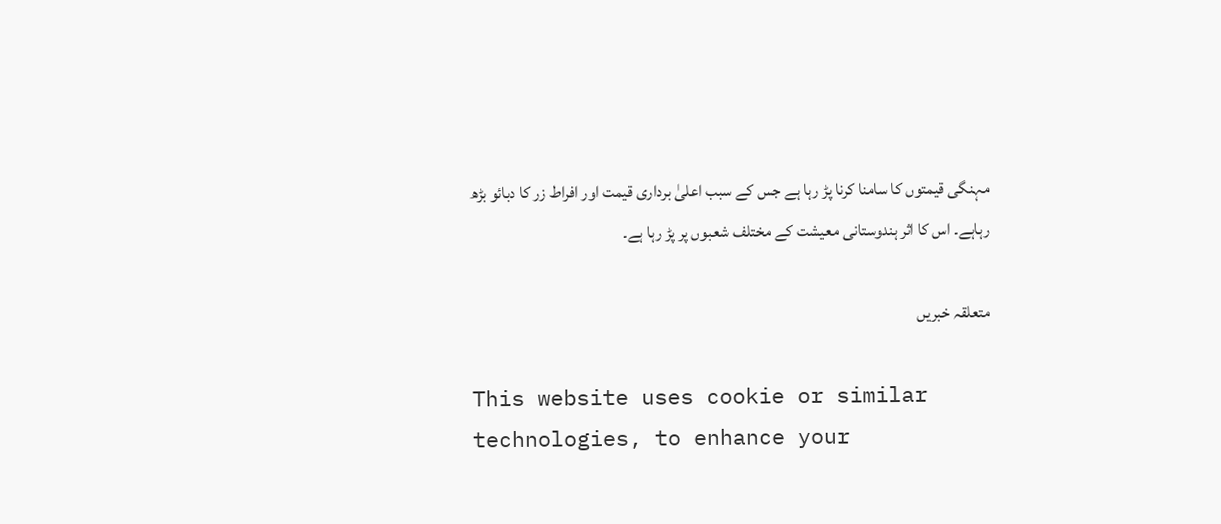مہنگی قیمتوں کا سامنا کرنا پڑ رہا ہے جس کے سبب اعلیٰ برداری قیمت اور افراط زر کا دبائو بڑھ رہاہے۔ اس کا اثر ہندوستانی معیشت کے مختلف شعبوں پر پڑ رہا ہے۔

متعلقہ خبریں

This website uses cookie or similar technologies, to enhance your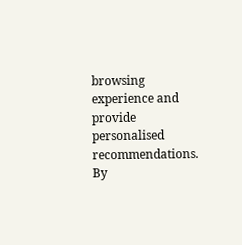browsing experience and provide personalised recommendations. By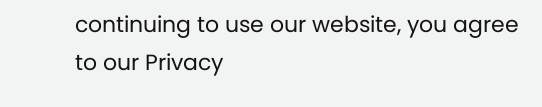continuing to use our website, you agree to our Privacy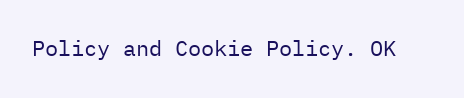Policy and Cookie Policy. OK